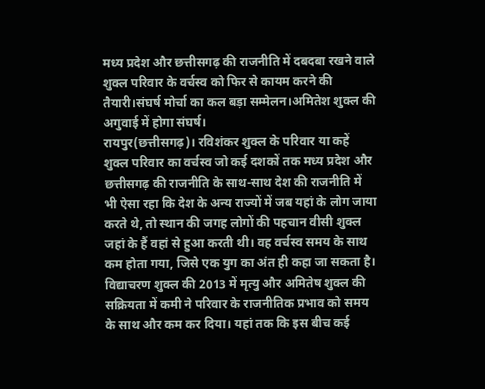मध्य प्रदेश और छत्तीसगढ़ की राजनीति में दबदबा रखने वाले शुक्ल परिवार के वर्चस्व को फिर से कायम करने की तैयारी।संघर्ष मोर्चा का कल बड़ा सम्मेलन।अमितेश शुक्ल की अगुवाई में होगा संघर्ष।
रायपुर(छत्तीसगढ़)। रविशंकर शुक्ल के परिवार या कहें शुक्ल परिवार का वर्चस्व जो कई दशकों तक मध्य प्रदेश और छत्तीसगढ़ की राजनीति के साथ-साथ देश की राजनीति में भी ऐसा रहा कि देश के अन्य राज्यों में जब यहां के लोग जाया करते थे, तो स्थान की जगह लोगों की पहचान वीसी शुक्ल जहां के हैं वहां से हुआ करती थी। वह वर्चस्व समय के साथ कम होता गया, जिसे एक युग का अंत ही कहा जा सकता है। विद्याचरण शुक्ल की 2013 में मृत्यु और अमितेष शुक्ल की सक्रियता में कमी ने परिवार के राजनीतिक प्रभाव को समय के साथ और कम कर दिया। यहां तक कि इस बीच कई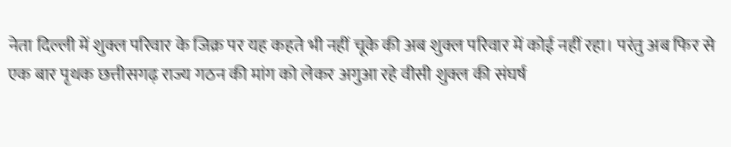नेता दिल्ली में शुक्ल परिवार के जिक्र पर यह कहते भी नहीं चूके की अब शुक्ल परिवार में कोई नहीं रहा। परंतु अब फिर से एक बार पृथक छत्तीसगढ़ राज्य गठन की मांग को लेकर अगुआ रहे वीसी शुक्ल की संघर्ष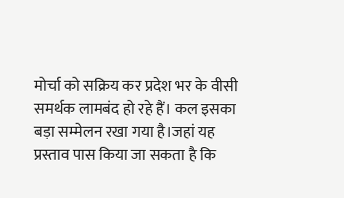मोर्चा को सक्रिय कर प्रदेश भर के वीसी समर्थक लामबंद हो रहे हैं। कल इसका बड़ा सम्मेलन रखा गया है।जहां यह प्रस्ताव पास किया जा सकता है कि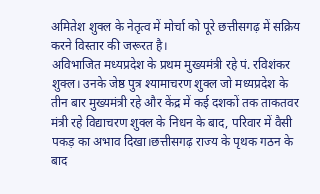अमितेश शुक्ल के नेतृत्व में मोर्चा को पूरे छत्तीसगढ़ में सक्रिय करने विस्तार की जरूरत है।
अविभाजित मध्यप्रदेश के प्रथम मुख्यमंत्री रहे पं. रविशंकर शुक्ल। उनके जेष्ठ पुत्र श्यामाचरण शुक्ल जो मध्यप्रदेश के तीन बार मुख्यमंत्री रहे और केंद्र में कई दशकों तक ताकतवर मंत्री रहे विद्याचरण शुक्ल के निधन के बाद, परिवार में वैसी पकड़ का अभाव दिखा।छत्तीसगढ़ राज्य के पृथक गठन के बाद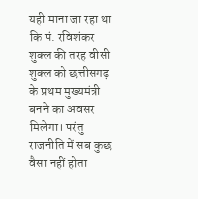यही माना जा रहा था कि पं. रविशंकर शुक्ल की तरह वीसी शुक्ल को छत्तीसगढ़ के प्रथम मुख्यमंत्री बनने का अवसर मिलेगा। परंतु राजनीति में सब कुछ वैसा नहीं होता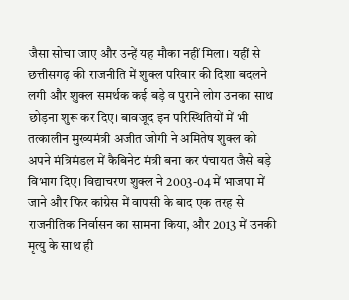जैसा सोचा जाए और उन्हें यह मौका नहीं मिला। यहीं से छत्तीसगढ़ की राजनीति में शुक्ल परिवार की दिशा बदलने लगी और शुक्ल समर्थक कई बड़े व पुराने लोग उनका साथ छोड़ना शुरू कर दिए। बावजूद इन परिस्थितियों में भी तत्कालीन मुख्यमंत्री अजीत जोगी ने अमितेष शुक्ल को अपने मंत्रिमंडल में कैबिनेट मंत्री बना कर पंचायत जैसे बड़े विभाग दिए। विद्याचरण शुक्ल ने 2003-04 में भाजपा में जाने और फिर कांग्रेस में वापसी के बाद एक तरह से राजनीतिक निर्वासन का सामना किया, और 2013 में उनकी मृत्यु के साथ ही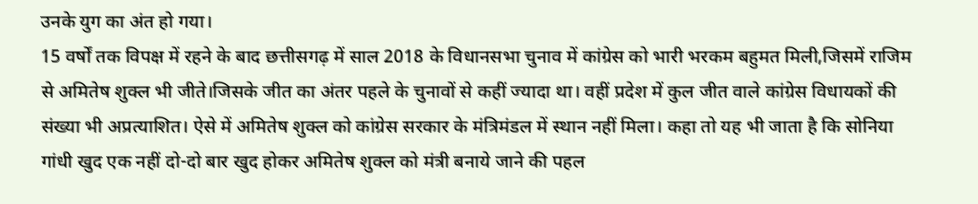उनके युग का अंत हो गया।
15 वर्षों तक विपक्ष में रहने के बाद छत्तीसगढ़ में साल 2018 के विधानसभा चुनाव में कांग्रेस को भारी भरकम बहुमत मिली,जिसमें राजिम से अमितेष शुक्ल भी जीते।जिसके जीत का अंतर पहले के चुनावों से कहीं ज्यादा था। वहीं प्रदेश में कुल जीत वाले कांग्रेस विधायकों की संख्या भी अप्रत्याशित। ऐसे में अमितेष शुक्ल को कांग्रेस सरकार के मंत्रिमंडल में स्थान नहीं मिला। कहा तो यह भी जाता है कि सोनिया गांधी खुद एक नहीं दो-दो बार खुद होकर अमितेष शुक्ल को मंत्री बनाये जाने की पहल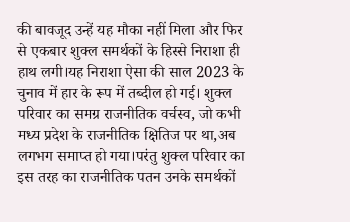की बावजूद उन्हें यह मौका नहीं मिला और फिर से एकबार शुक्ल समर्थकों के हिस्से निराशा ही हाथ लगी।यह निराशा ऐसा की साल 2023 के चुनाव में हार के रूप में तब्दील हो गई। शुक्ल परिवार का समग्र राजनीतिक वर्चस्व, जो कभी मध्य प्रदेश के राजनीतिक क्षितिज पर था,अब लगभग समाप्त हो गया।परंतु शुक्ल परिवार का इस तरह का राजनीतिक पतन उनके समर्थकों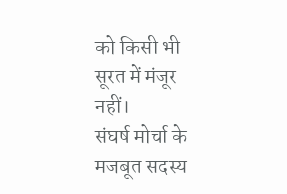को किसी भी सूरत में मंजूर नहीं।
संघर्ष मोर्चा के मजबूत सदस्य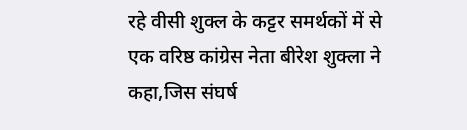रहे वीसी शुक्ल के कट्टर समर्थकों में से एक वरिष्ठ कांग्रेस नेता बीरेश शुक्ला ने कहा,जिस संघर्ष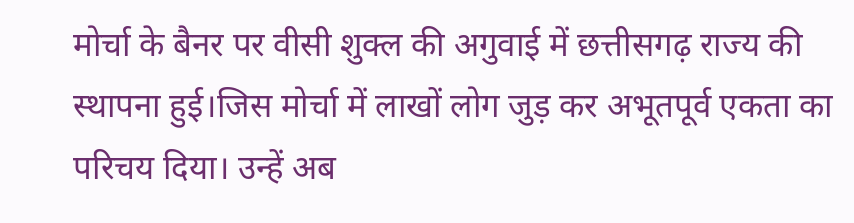मोर्चा के बैनर पर वीसी शुक्ल की अगुवाई में छत्तीसगढ़ राज्य की स्थापना हुई।जिस मोर्चा में लाखों लोग जुड़ कर अभूतपूर्व एकता का परिचय दिया। उन्हें अब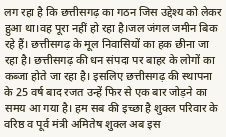लग रहा है कि छत्तीसगढ़ का गठन जिस उद्देश्य को लेकर हुआ था।वह पूरा नहीं हो रहा है।जल जंगल जमीन बिक रहे हैं। छत्तीसगढ़ के मूल निवासियों का हक छीना जा रहा है। छत्तीसगढ़ की धन संपदा पर बाहर के लोगों का कब्जा होते जा रहा है। इसलिए छत्तीसगढ़ की स्थापना के 25 वर्ष बाद रजत उन्हें फिर से एक बार जोड़ने का समय आ गया है। हम सब की इच्छा है शुक्ल परिवार के वरिष्ठ व पूर्व मंत्री अमितेष शुक्ल अब इस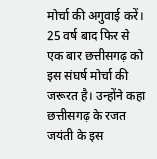मोर्चा की अगुवाई करें। 25 वर्ष बाद फिर से एक बार छत्तीसगढ़ को इस संघर्ष मोर्चा की जरूरत है। उन्होंने कहा छत्तीसगढ़ के रजत जयंती के इस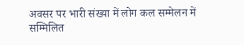अवसर पर भारी संख्या में लोग कल सम्मेलन में सम्मिलित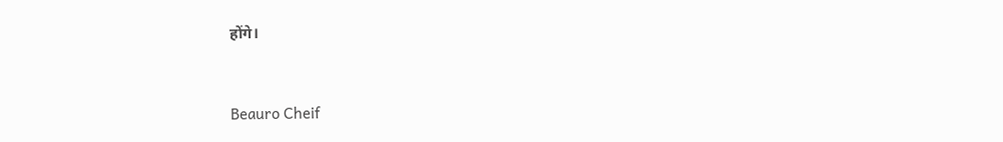होंगे।



Beauro Cheif